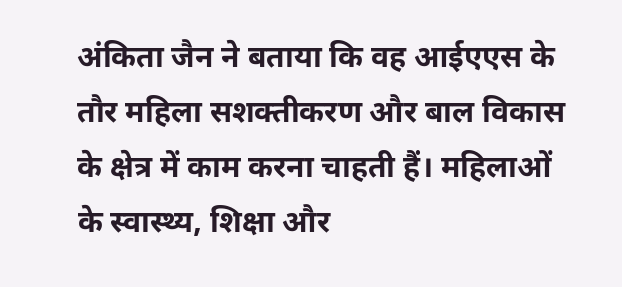अंकिता जैन ने बताया कि वह आईएएस के तौर महिला सशक्तीकरण और बाल विकास के क्षेत्र में काम करना चाहती हैं। महिलाओं के स्वास्थ्य, शिक्षा और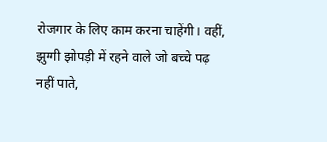रोजगार के लिए काम करना चाहेंगी। वहीं, झुग्गी झोपड़ी में रहने वाले जो बच्चे पढ़ नहीं पाते,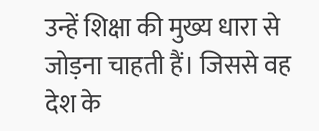उन्हें शिक्षा की मुख्य धारा से जोड़ना चाहती हैं। जिससे वह देश के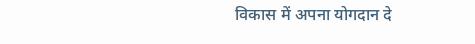विकास में अपना योगदान दे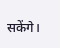सकेंगे।